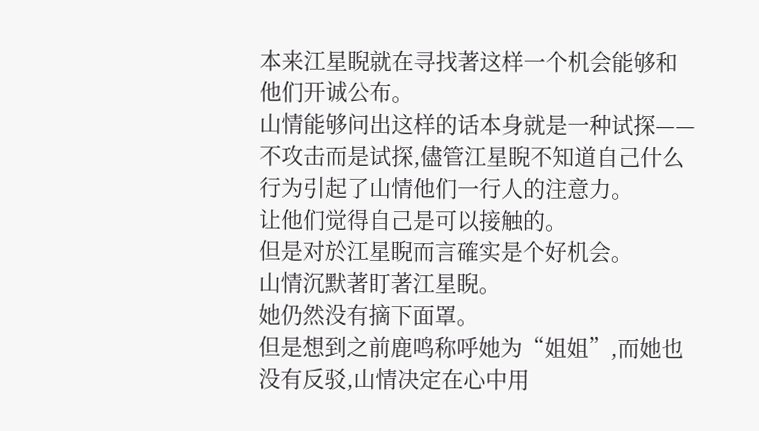本来江星睨就在寻找著这样一个机会能够和他们开诚公布。
山情能够问出这样的话本身就是一种试探——不攻击而是试探,儘管江星睨不知道自己什么行为引起了山情他们一行人的注意力。
让他们觉得自己是可以接触的。
但是对於江星睨而言確实是个好机会。
山情沉默著盯著江星睨。
她仍然没有摘下面罩。
但是想到之前鹿鸣称呼她为“姐姐”,而她也没有反驳,山情决定在心中用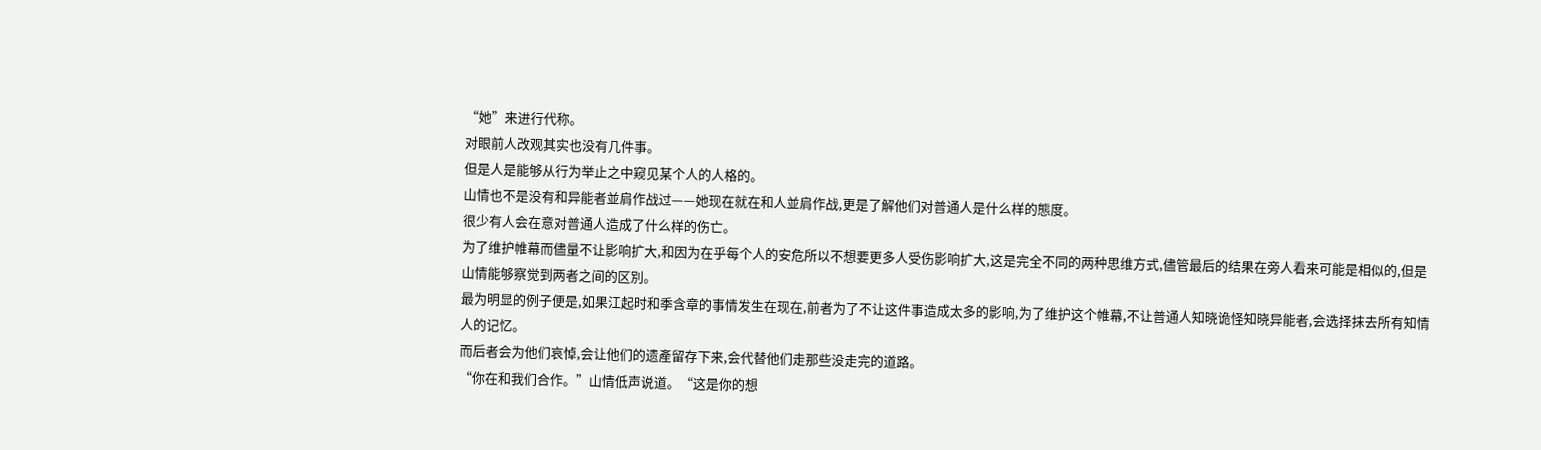“她”来进行代称。
对眼前人改观其实也没有几件事。
但是人是能够从行为举止之中窥见某个人的人格的。
山情也不是没有和异能者並肩作战过——她现在就在和人並肩作战,更是了解他们对普通人是什么样的態度。
很少有人会在意对普通人造成了什么样的伤亡。
为了维护帷幕而儘量不让影响扩大,和因为在乎每个人的安危所以不想要更多人受伤影响扩大,这是完全不同的两种思维方式,儘管最后的结果在旁人看来可能是相似的,但是山情能够察觉到两者之间的区別。
最为明显的例子便是,如果江起时和季含章的事情发生在现在,前者为了不让这件事造成太多的影响,为了维护这个帷幕,不让普通人知晓诡怪知晓异能者,会选择抹去所有知情人的记忆。
而后者会为他们哀悼,会让他们的遗產留存下来,会代替他们走那些没走完的道路。
“你在和我们合作。”山情低声说道。“这是你的想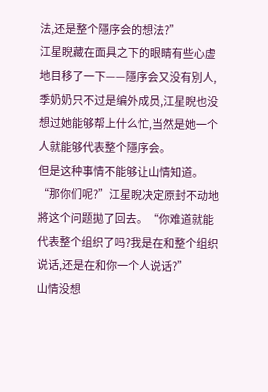法,还是整个隱序会的想法?”
江星睨藏在面具之下的眼睛有些心虚地目移了一下——隱序会又没有別人,季奶奶只不过是编外成员,江星睨也没想过她能够帮上什么忙,当然是她一个人就能够代表整个隱序会。
但是这种事情不能够让山情知道。
“那你们呢?”江星睨决定原封不动地將这个问题拋了回去。“你难道就能代表整个组织了吗?我是在和整个组织说话,还是在和你一个人说话?”
山情没想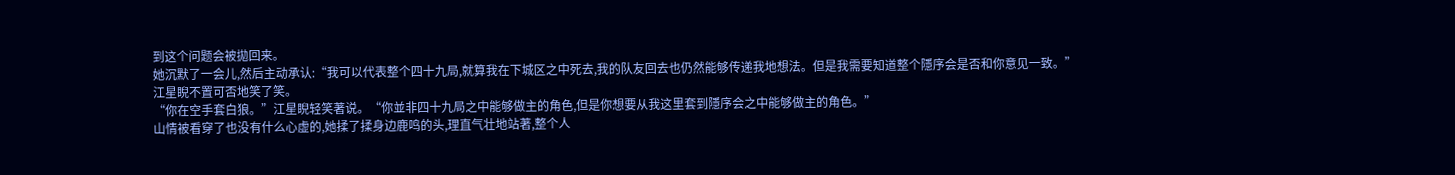到这个问题会被拋回来。
她沉默了一会儿,然后主动承认:“我可以代表整个四十九局,就算我在下城区之中死去,我的队友回去也仍然能够传递我地想法。但是我需要知道整个隱序会是否和你意见一致。”
江星睨不置可否地笑了笑。
“你在空手套白狼。”江星睨轻笑著说。“你並非四十九局之中能够做主的角色,但是你想要从我这里套到隱序会之中能够做主的角色。”
山情被看穿了也没有什么心虚的,她揉了揉身边鹿鸣的头,理直气壮地站著,整个人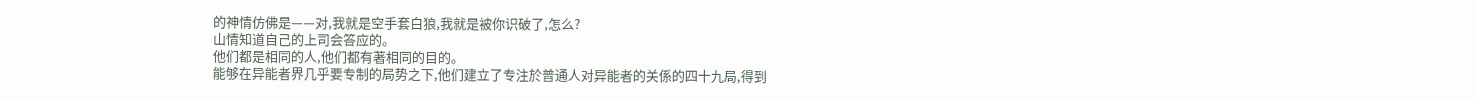的神情仿佛是——对,我就是空手套白狼,我就是被你识破了,怎么?
山情知道自己的上司会答应的。
他们都是相同的人,他们都有著相同的目的。
能够在异能者界几乎要专制的局势之下,他们建立了专注於普通人对异能者的关係的四十九局,得到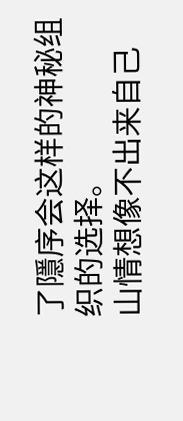了隱序会这样的神秘组织的选择。
山情想像不出来自己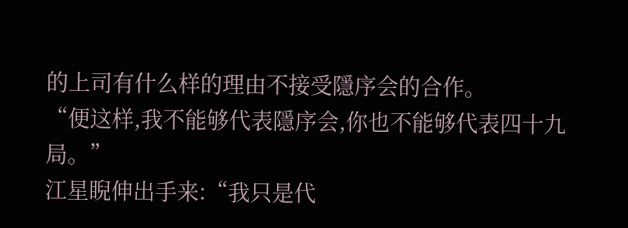的上司有什么样的理由不接受隱序会的合作。
“便这样,我不能够代表隱序会,你也不能够代表四十九局。”
江星睨伸出手来:“我只是代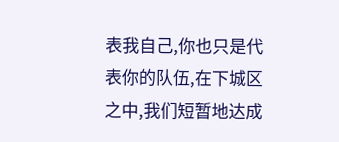表我自己,你也只是代表你的队伍,在下城区之中,我们短暂地达成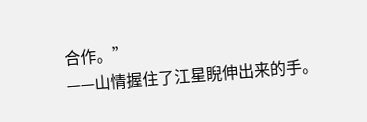合作。”
——山情握住了江星睨伸出来的手。